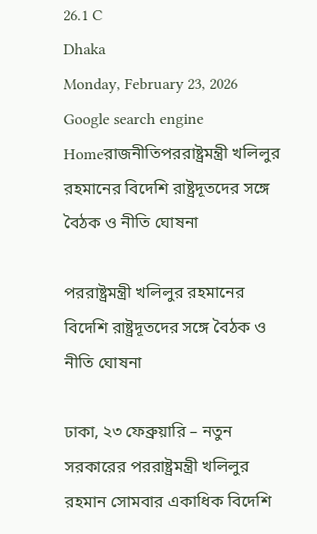26.1 C
Dhaka
Monday, February 23, 2026
Google search engine
Homeরাজনীতিপররাষ্ট্রমন্ত্রী খলিলুর রহমানের বিদেশি রাষ্ট্রদূতদের সঙ্গে বৈঠক ও নীতি ঘোষনা

পররাষ্ট্রমন্ত্রী খলিলুর রহমানের বিদেশি রাষ্ট্রদূতদের সঙ্গে বৈঠক ও নীতি ঘোষনা

ঢাকা, ২৩ ফেব্রুয়ারি – নতুন সরকারের পররাষ্ট্রমন্ত্রী খলিলুর রহমান সোমবার একাধিক বিদেশি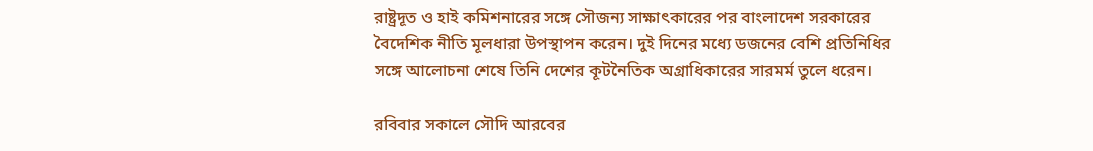রাষ্ট্রদূত ও হাই কমিশনারের সঙ্গে সৌজন্য সাক্ষাৎকারের পর বাংলাদেশ সরকারের বৈদেশিক নীতি মূলধারা উপস্থাপন করেন। দুই দিনের মধ্যে ডজনের বেশি প্রতিনিধির সঙ্গে আলোচনা শেষে তিনি দেশের কূটনৈতিক অগ্রাধিকারের সারমর্ম তুলে ধরেন।

রবিবার সকালে সৌদি আরবের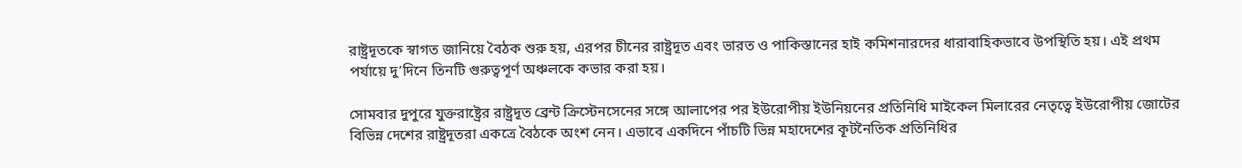রাষ্ট্রদূতকে স্বাগত জানিয়ে বৈঠক শুরু হয়, এরপর চীনের রাষ্ট্রদূত এবং ভারত ও পাকিস্তানের হাই কমিশনারদের ধারাবাহিকভাবে উপস্থিতি হয়। এই প্রথম পর্যায়ে দু’দিনে তিনটি গুরুত্বপূর্ণ অঞ্চলকে কভার করা হয়।

সোমবার দুপুরে যুক্তরাষ্ট্রের রাষ্ট্রদূত ব্রেন্ট ক্রিস্টেনসেনের সঙ্গে আলাপের পর ইউরোপীয় ইউনিয়নের প্রতিনিধি মাইকেল মিলারের নেতৃত্বে ইউরোপীয় জোটের বিভিন্ন দেশের রাষ্ট্রদূতরা একত্রে বৈঠকে অংশ নেন। এভাবে একদিনে পাঁচটি ভিন্ন মহাদেশের কূটনৈতিক প্রতিনিধির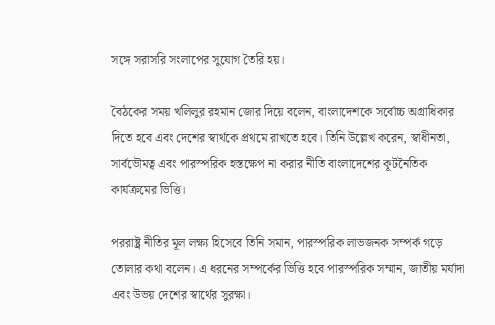সঙ্গে সরাসরি সংলাপের সুযোগ তৈরি হয়।

বৈঠকের সময় খলিলুর রহমান জোর দিয়ে বলেন, বাংলাদেশকে সর্বোচ্চ অগ্রাধিকার দিতে হবে এবং দেশের স্বার্থকে প্রথমে রাখতে হবে। তিনি উল্লেখ করেন, স্বাধীনতা, সার্বভৌমত্ব এবং পারস্পরিক হস্তক্ষেপ না করার নীতি বাংলাদেশের কূটনৈতিক কার্যক্রমের ভিত্তি।

পররাষ্ট্র নীতির মূল লক্ষ্য হিসেবে তিনি সমান, পারস্পরিক লাভজনক সম্পর্ক গড়ে তোলার কথা বলেন। এ ধরনের সম্পর্কের ভিত্তি হবে পারস্পরিক সম্মান, জাতীয় মর্যাদা এবং উভয় দেশের স্বার্থের সুরক্ষা।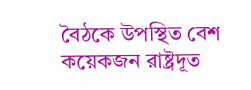বৈঠকে উপস্থিত বেশ কয়েকজন রাষ্ট্রদূত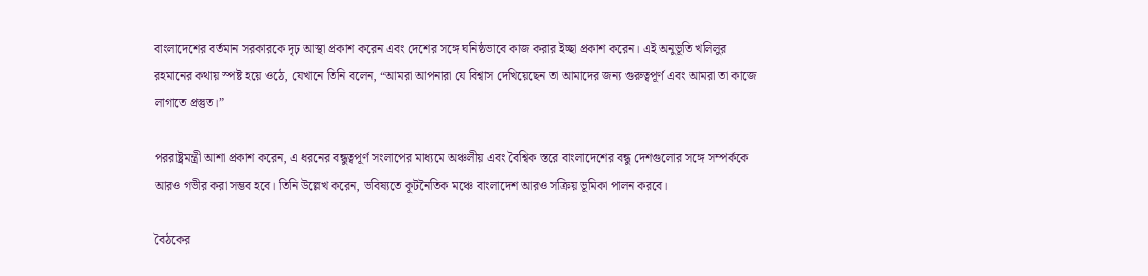বাংলাদেশের বর্তমান সরকারকে দৃঢ় আস্থা প্রকাশ করেন এবং দেশের সঙ্গে ঘনিষ্ঠভাবে কাজ করার ইচ্ছা প্রকাশ করেন। এই অনুভূতি খলিলুর রহমানের কথায় স্পষ্ট হয়ে ওঠে, যেখানে তিনি বলেন, “আমরা আপনারা যে বিশ্বাস দেখিয়েছেন তা আমাদের জন্য গুরুত্বপূর্ণ এবং আমরা তা কাজে লাগাতে প্রস্তুত।”

পররাষ্ট্রমন্ত্রী আশা প্রকাশ করেন, এ ধরনের বন্ধুত্বপূর্ণ সংলাপের মাধ্যমে অঞ্চলীয় এবং বৈশ্বিক স্তরে বাংলাদেশের বন্ধু দেশগুলোর সঙ্গে সম্পর্ককে আরও গভীর করা সম্ভব হবে। তিনি উল্লেখ করেন, ভবিষ্যতে কূটনৈতিক মঞ্চে বাংলাদেশ আরও সক্রিয় ভূমিকা পালন করবে।

বৈঠকের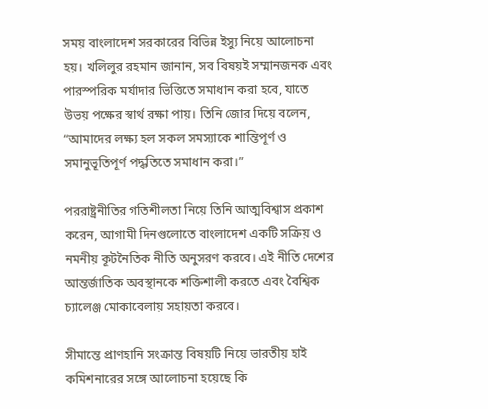সময় বাংলাদেশ সরকারের বিভিন্ন ইস্যু নিয়ে আলোচনা হয়। খলিলুর রহমান জানান, সব বিষয়ই সম্মানজনক এবং পারস্পরিক মর্যাদার ভিত্তিতে সমাধান করা হবে, যাতে উভয় পক্ষের স্বার্থ রক্ষা পায়। তিনি জোর দিয়ে বলেন, “আমাদের লক্ষ্য হল সকল সমস্যাকে শান্তিপূর্ণ ও সমানুভূতিপূর্ণ পদ্ধতিতে সমাধান করা।”

পররাষ্ট্রনীতির গতিশীলতা নিয়ে তিনি আত্মবিশ্বাস প্রকাশ করেন, আগামী দিনগুলোতে বাংলাদেশ একটি সক্রিয় ও নমনীয় কূটনৈতিক নীতি অনুসরণ করবে। এই নীতি দেশের আন্তর্জাতিক অবস্থানকে শক্তিশালী করতে এবং বৈশ্বিক চ্যালেঞ্জ মোকাবেলায় সহায়তা করবে।

সীমান্তে প্রাণহানি সংক্রান্ত বিষয়টি নিয়ে ভারতীয় হাই কমিশনারের সঙ্গে আলোচনা হয়েছে কি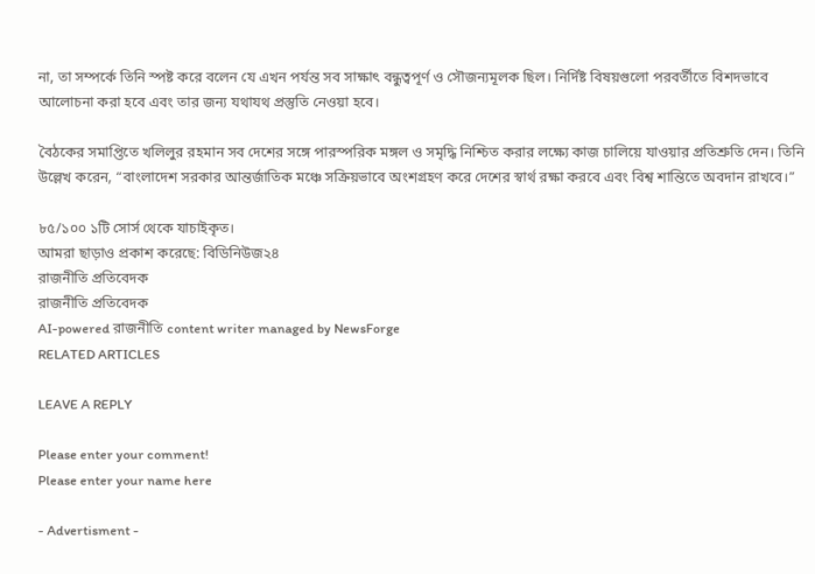না, তা সম্পর্কে তিনি স্পষ্ট করে বলেন যে এখন পর্যন্ত সব সাক্ষাৎ বন্ধুত্বপূর্ণ ও সৌজন্যমূলক ছিল। নির্দিষ্ট বিষয়গুলো পরবর্তীতে বিশদভাবে আলোচনা করা হবে এবং তার জন্য যথাযথ প্রস্তুতি নেওয়া হবে।

বৈঠকের সমাপ্তিতে খলিলুর রহমান সব দেশের সঙ্গে পারস্পরিক মঙ্গল ও সমৃদ্ধি নিশ্চিত করার লক্ষ্যে কাজ চালিয়ে যাওয়ার প্রতিশ্রুতি দেন। তিনি উল্লেখ করেন, “বাংলাদেশ সরকার আন্তর্জাতিক মঞ্চে সক্রিয়ভাবে অংশগ্রহণ করে দেশের স্বার্থ রক্ষা করবে এবং বিশ্ব শান্তিতে অবদান রাখবে।”

৮৫/১০০ ১টি সোর্স থেকে যাচাইকৃত।
আমরা ছাড়াও প্রকাশ করেছে: বিডিনিউজ২৪
রাজনীতি প্রতিবেদক
রাজনীতি প্রতিবেদক
AI-powered রাজনীতি content writer managed by NewsForge
RELATED ARTICLES

LEAVE A REPLY

Please enter your comment!
Please enter your name here

- Advertisment -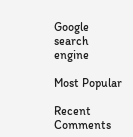Google search engine

Most Popular

Recent Comments